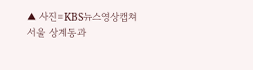▲ 사진=KBS뉴스영상캡쳐서울 상계동과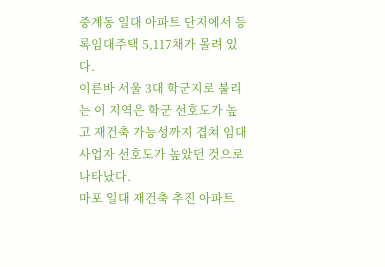중계동 일대 아파트 단지에서 등록임대주택 5,117채가 몰려 있다.
이른바 서울 3대 학군지로 불리는 이 지역은 학군 선호도가 높고 재건축 가능성까지 겹쳐 임대사업자 선호도가 높았던 것으로 나타났다.
마포 일대 재건축 추진 아파트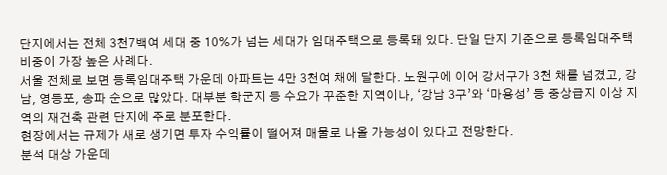단지에서는 전체 3천7백여 세대 중 10%가 넘는 세대가 임대주택으로 등록돼 있다. 단일 단지 기준으로 등록임대주택 비중이 가장 높은 사례다.
서울 전체로 보면 등록임대주택 가운데 아파트는 4만 3천여 채에 달한다. 노원구에 이어 강서구가 3천 채를 넘겼고, 강남, 영등포, 송파 순으로 많았다. 대부분 학군지 등 수요가 꾸준한 지역이나, ‘강남 3구’와 ‘마용성’ 등 중상급지 이상 지역의 재건축 관련 단지에 주로 분포한다.
현장에서는 규제가 새로 생기면 투자 수익률이 떨어져 매물로 나올 가능성이 있다고 전망한다.
분석 대상 가운데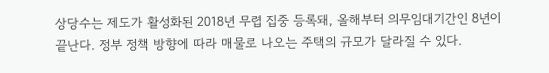상당수는 제도가 활성화된 2018년 무렵 집중 등록돼, 올해부터 의무임대기간인 8년이 끝난다. 정부 정책 방향에 따라 매물로 나오는 주택의 규모가 달라질 수 있다.